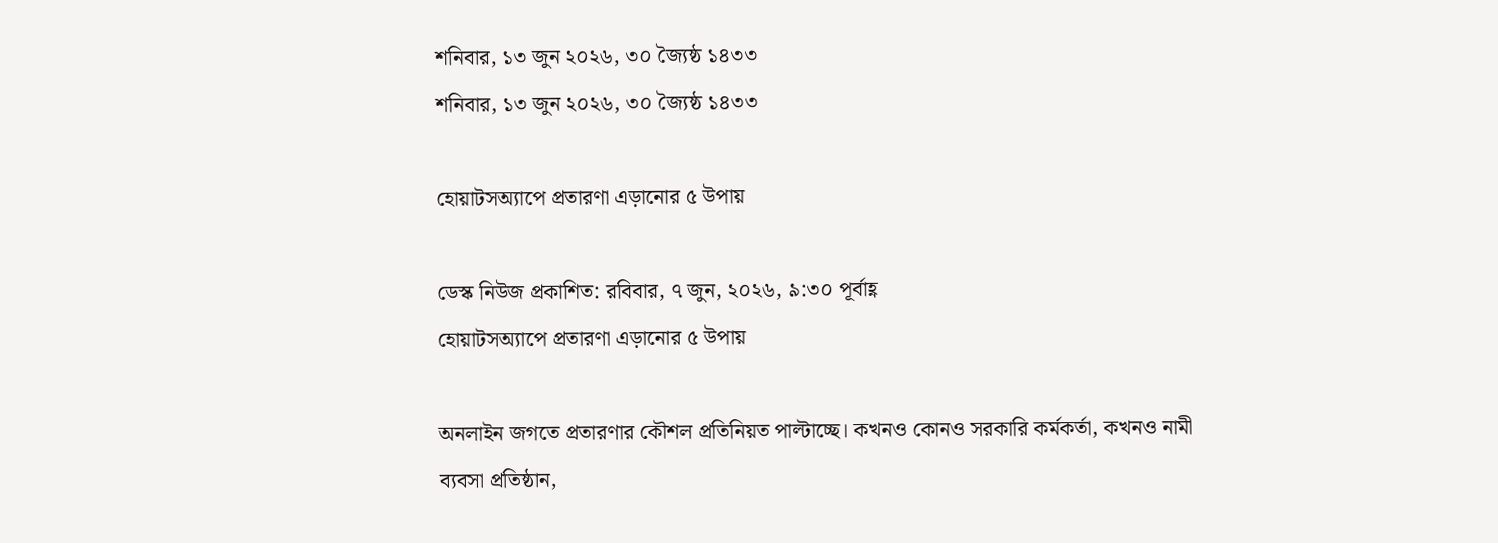শনিবার, ১৩ জুন ২০২৬, ৩০ জ্যৈষ্ঠ ১৪৩৩
শনিবার, ১৩ জুন ২০২৬, ৩০ জ্যৈষ্ঠ ১৪৩৩

হোয়াটসঅ্যাপে প্রতারণা এড়ানোর ৫ উপায়

ডেস্ক নিউজ প্রকাশিত: রবিবার, ৭ জুন, ২০২৬, ৯:৩০ পূর্বাহ্ণ
হোয়াটসঅ্যাপে প্রতারণা এড়ানোর ৫ উপায়

অনলাইন জগতে প্রতারণার কৌশল প্রতিনিয়ত পাল্টাচ্ছে। কখনও কোনও সরকারি কর্মকর্তা, কখনও নামী ব্যবসা প্রতিষ্ঠান,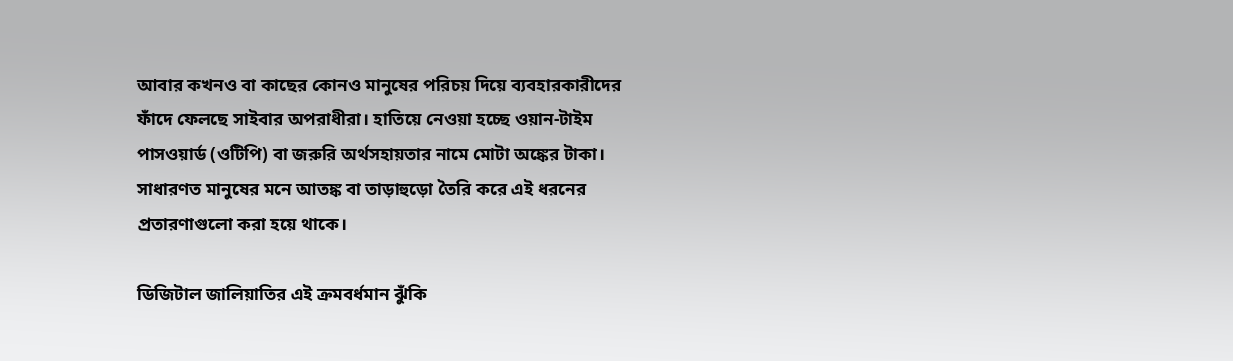আবার কখনও বা কাছের কোনও মানুষের পরিচয় দিয়ে ব্যবহারকারীদের ফাঁদে ফেলছে সাইবার অপরাধীরা। হাতিয়ে নেওয়া হচ্ছে ওয়ান-টাইম পাসওয়ার্ড (ওটিপি) বা জরুরি অর্থসহায়তার নামে মোটা অঙ্কের টাকা। সাধারণত মানুষের মনে আতঙ্ক বা তাড়াহুড়ো তৈরি করে এই ধরনের প্রতারণাগুলো করা হয়ে থাকে।

ডিজিটাল জালিয়াতির এই ক্রমবর্ধমান ঝুঁকি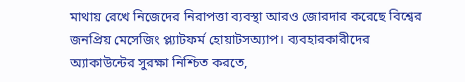মাথায় রেখে নিজেদের নিরাপত্তা ব্যবস্থা আরও জোরদার করেছে বিশ্বের জনপ্রিয় মেসেজিং প্ল্যাটফর্ম হোয়াটসঅ্যাপ। ব্যবহারকারীদের অ্যাকাউন্টের সুরক্ষা নিশ্চিত করতে,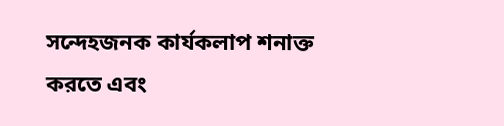সন্দেহজনক কার্যকলাপ শনাক্ত করতে এবং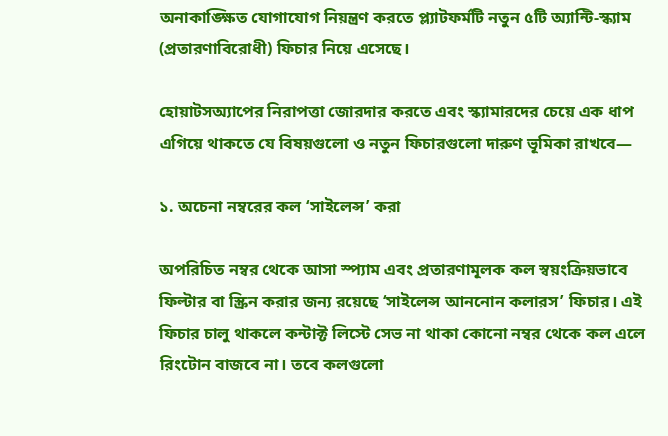অনাকাঙ্ক্ষিত যোগাযোগ নিয়ন্ত্রণ করতে প্ল্যাটফর্মটি নতুন ৫টি অ্যান্টি-স্ক্যাম (প্রতারণাবিরোধী) ফিচার নিয়ে এসেছে।

হোয়াটসঅ্যাপের নিরাপত্তা জোরদার করতে এবং স্ক্যামারদের চেয়ে এক ধাপ এগিয়ে থাকতে যে বিষয়গুলো ও নতুন ফিচারগুলো দারুণ ভূমিকা রাখবে—

১. অচেনা নম্বরের কল ‘সাইলেন্স’ করা

অপরিচিত নম্বর থেকে আসা স্প্যাম এবং প্রতারণামূলক কল স্বয়ংক্রিয়ভাবে ফিল্টার বা স্ক্রিন করার জন্য রয়েছে ‘সাইলেন্স আননোন কলারস’ ফিচার। এই ফিচার চালু থাকলে কন্টাক্ট লিস্টে সেভ না থাকা কোনো নম্বর থেকে কল এলে রিংটোন বাজবে না। তবে কলগুলো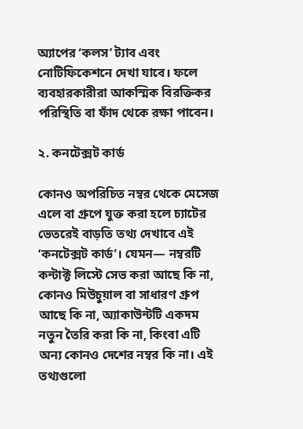অ্যাপের ‘কলস’ ট্যাব এবং নোটিফিকেশনে দেখা যাবে। ফলে ব্যবহারকারীরা আকস্মিক বিরক্তিকর পরিস্থিতি বা ফাঁদ থেকে রক্ষা পাবেন।

২. কনটেক্সট কার্ড

কোনও অপরিচিত নম্বর থেকে মেসেজ এলে বা গ্রুপে যুক্ত করা হলে চ্যাটের ভেতরেই বাড়তি তথ্য দেখাবে এই ‘কনটেক্সট কার্ড’। যেমন— নম্বরটি কন্টাক্ট লিস্টে সেভ করা আছে কি না, কোনও মিউচুয়াল বা সাধারণ গ্রুপ আছে কি না, অ্যাকাউন্টটি একদম নতুন তৈরি করা কি না, কিংবা এটি অন্য কোনও দেশের নম্বর কি না। এই তথ্যগুলো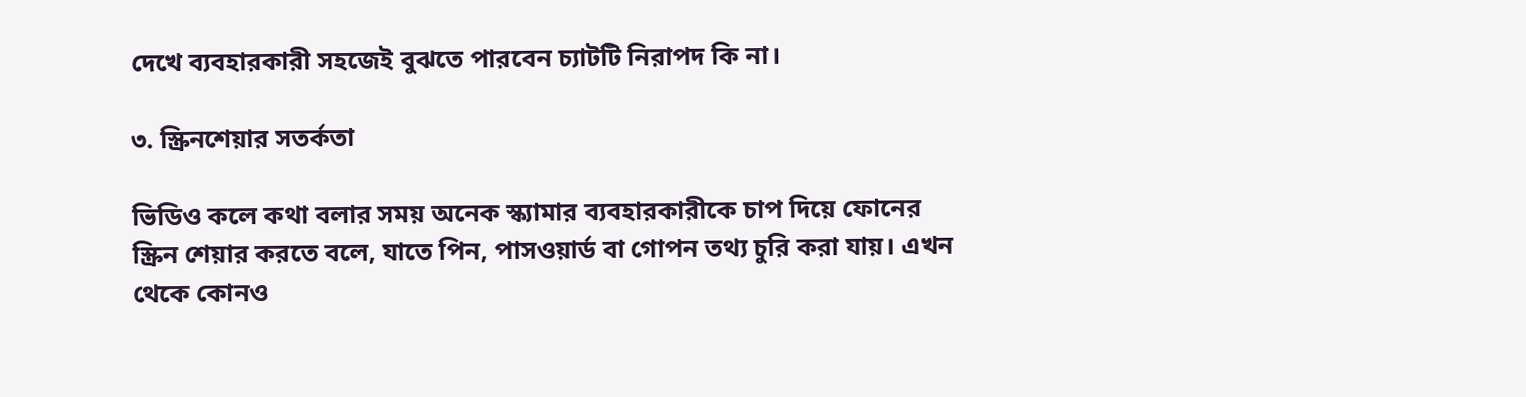দেখে ব্যবহারকারী সহজেই বুঝতে পারবেন চ্যাটটি নিরাপদ কি না।

৩. স্ক্রিনশেয়ার সতর্কতা

ভিডিও কলে কথা বলার সময় অনেক স্ক্যামার ব্যবহারকারীকে চাপ দিয়ে ফোনের স্ক্রিন শেয়ার করতে বলে, যাতে পিন, পাসওয়ার্ড বা গোপন তথ্য চুরি করা যায়। এখন থেকে কোনও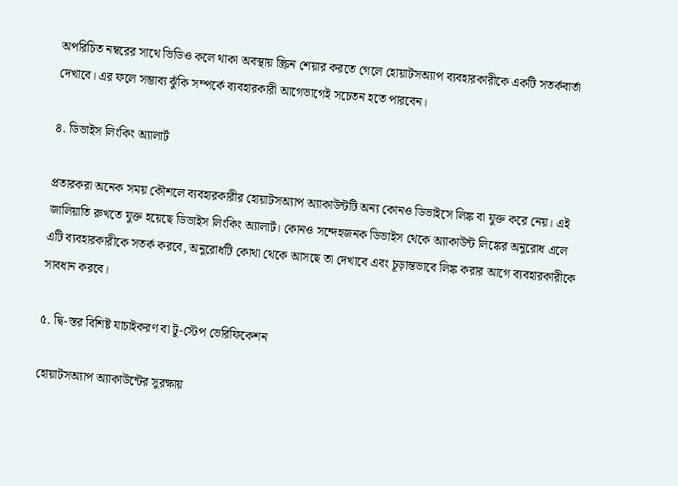অপরিচিত নম্বরের সাথে ভিডিও কলে থাকা অবস্থায় স্ক্রিন শেয়ার করতে গেলে হোয়াটসঅ্যাপ ব্যবহারকারীকে একটি সতর্কবার্তা দেখাবে। এর ফলে সম্ভাব্য ঝুঁকি সম্পর্কে ব্যবহারকারী আগেভাগেই সচেতন হতে পারবেন।

৪. ডিভাইস লিংকিং অ্যালার্ট

প্রতারকরা অনেক সময় কৌশলে ব্যবহারকারীর হোয়াটসঅ্যাপ অ্যাকাউন্টটি অন্য কোনও ডিভাইসে লিঙ্ক বা যুক্ত করে নেয়। এই জালিয়াতি রুখতে যুক্ত হয়েছে ডিভাইস লিংকিং অ্যালার্ট। কোনও সন্দেহজনক ডিভাইস থেকে অ্যাকাউন্ট লিঙ্কের অনুরোধ এলে এটি ব্যবহারকারীকে সতর্ক করবে, অনুরোধটি কোথা থেকে আসছে তা দেখাবে এবং চূড়ান্তভাবে লিঙ্ক করার আগে ব্যবহারকারীকে সাবধান করবে।

৫. দ্বি-স্তর বিশিষ্ট যাচাইকরণ বা টু-স্টেপ ভেরিফিকেশন

হোয়াটসঅ্যাপ অ্যাকাউন্টের সুরক্ষায়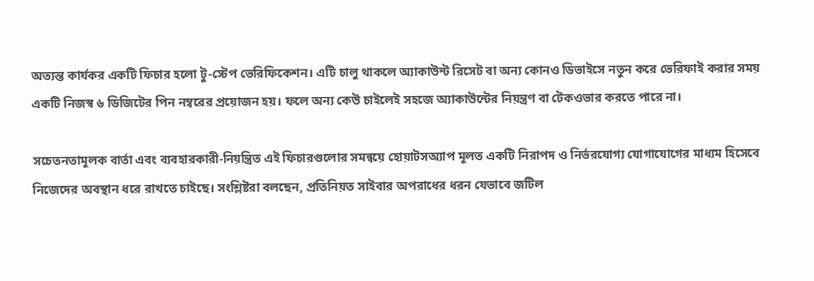অত্যন্ত কার্যকর একটি ফিচার হলো টু-স্টেপ ভেরিফিকেশন। এটি চালু থাকলে অ্যাকাউন্ট রিসেট বা অন্য কোনও ডিভাইসে নতুন করে ভেরিফাই করার সময় একটি নিজস্ব ৬ ডিজিটের পিন নম্বরের প্রয়োজন হয়। ফলে অন্য কেউ চাইলেই সহজে অ্যাকাউন্টের নিয়ন্ত্রণ বা টেকওভার করতে পারে না।

সচেতনতামূলক বার্তা এবং ব্যবহারকারী-নিয়ন্ত্রিত এই ফিচারগুলোর সমন্বয়ে হোয়াটসঅ্যাপ মূলত একটি নিরাপদ ও নির্ভরযোগ্য যোগাযোগের মাধ্যম হিসেবে নিজেদের অবস্থান ধরে রাখতে চাইছে। সংশ্লিষ্টরা বলছেন, প্রতিনিয়ত সাইবার অপরাধের ধরন যেভাবে জটিল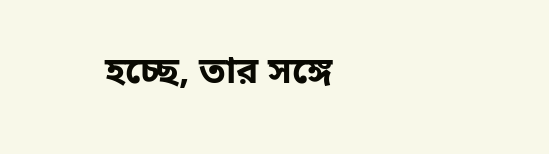হচ্ছে, তার সঙ্গে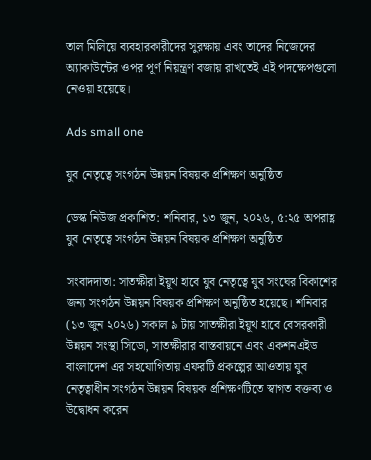তাল মিলিয়ে ব্যবহারকারীদের সুরক্ষায় এবং তাদের নিজেদের অ্যাকাউন্টের ওপর পূর্ণ নিয়ন্ত্রণ বজায় রাখতেই এই পদক্ষেপগুলো নেওয়া হয়েছে।

Ads small one

যুব নেতৃত্বে সংগঠন উন্নয়ন বিষয়ক প্রশিক্ষণ অনুষ্ঠিত

ডেস্ক নিউজ প্রকাশিত: শনিবার, ১৩ জুন, ২০২৬, ৫:২৫ অপরাহ্ণ
যুব নেতৃত্বে সংগঠন উন্নয়ন বিষয়ক প্রশিক্ষণ অনুষ্ঠিত

সংবাদদাতা: সাতক্ষীরা ইয়ূথ হাবে যুব নেতৃত্বে যুব সংঘের বিকাশের জন্য সংগঠন উন্নয়ন বিষয়ক প্রশিক্ষণ অনুষ্ঠিত হয়েছে। শনিবার (১৩ জুন ২০২৬) সকাল ৯ টায় সাতক্ষীরা ইয়ূথ হাবে বেসরকারী উন্নয়ন সংস্থা সিডো, সাতক্ষীরার বাস্তবায়নে এবং একশনএইড বাংলাদেশ এর সহযোগিতায় এফরটি প্রকল্পের আওতায় যুব নেতৃত্বাধীন সংগঠন উন্নয়ন বিষয়ক প্রশিক্ষণটিতে স্বাগত বক্তব্য ও উদ্বোধন করেন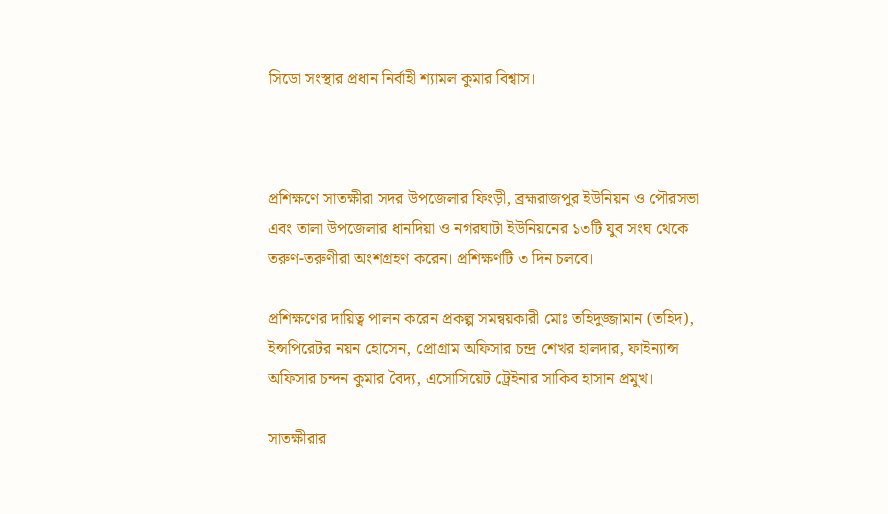সিডো সংস্থার প্রধান নির্বাহী শ্যামল কুমার বিশ্বাস।



প্রশিক্ষণে সাতক্ষীরা সদর উপজেলার ফিংড়ী, ব্রহ্মরাজপুর ইউনিয়ন ও পৌরসভা এবং তালা উপজেলার ধানদিয়া ও নগরঘাটা ইউনিয়নের ১৩টি যুব সংঘ থেকে তরুণ-তরুণীরা অংশগ্রহণ করেন। প্রশিক্ষণটি ৩ দিন চলবে।

প্রশিক্ষণের দায়িত্ব পালন করেন প্রকল্প সমন্বয়কারী মোঃ তহিদুজ্জামান (তহিদ), ইন্সপিরেটর নয়ন হোসেন, প্রোগ্রাম অফিসার চন্দ্র শেখর হালদার, ফাইন্যান্স অফিসার চন্দন কুমার বৈদ্য, এসোসিয়েট ট্রেইনার সাকিব হাসান প্রমুখ।

সাতক্ষীরার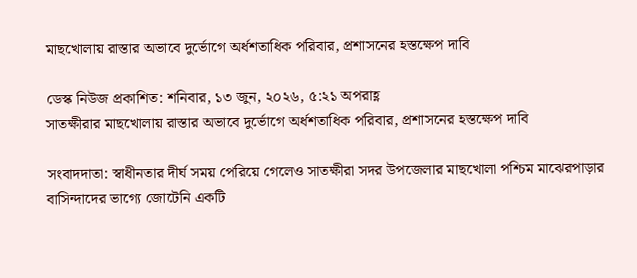মাছখোলায় রাস্তার অভাবে দুর্ভোগে অর্ধশতাধিক পরিবার, প্রশাসনের হস্তক্ষেপ দাবি

ডেস্ক নিউজ প্রকাশিত: শনিবার, ১৩ জুন, ২০২৬, ৫:২১ অপরাহ্ণ
সাতক্ষীরার মাছখোলায় রাস্তার অভাবে দুর্ভোগে অর্ধশতাধিক পরিবার, প্রশাসনের হস্তক্ষেপ দাবি

সংবাদদাতা: স্বাধীনতার দীর্ঘ সময় পেরিয়ে গেলেও সাতক্ষীরা সদর উপজেলার মাছখোলা পশ্চিম মাঝেরপাড়ার বাসিন্দাদের ভাগ্যে জোটেনি একটি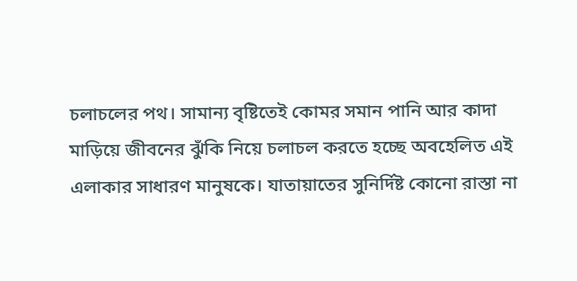চলাচলের পথ। সামান্য বৃষ্টিতেই কোমর সমান পানি আর কাদা মাড়িয়ে জীবনের ঝুঁকি নিয়ে চলাচল করতে হচ্ছে অবহেলিত এই এলাকার সাধারণ মানুষকে। যাতায়াতের সুনির্দিষ্ট কোনো রাস্তা না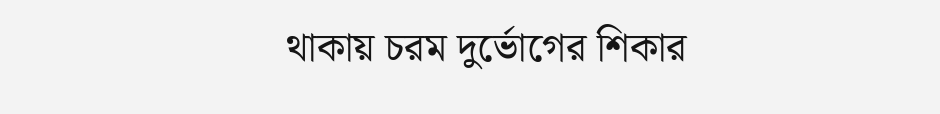থাকায় চরম দুর্ভোগের শিকার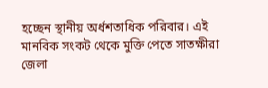হচ্ছেন স্থানীয় অর্ধশতাধিক পরিবার। এই মানবিক সংকট থেকে মুক্তি পেতে সাতক্ষীরা জেলা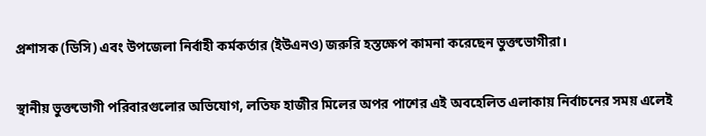প্রশাসক (ডিসি) এবং উপজেলা নির্বাহী কর্মকর্তার (ইউএনও) জরুরি হস্তক্ষেপ কামনা করেছেন ভুক্তভোগীরা।

স্থানীয় ভুক্তভোগী পরিবারগুলোর অভিযোগ, লতিফ হাজীর মিলের অপর পাশের এই অবহেলিত এলাকায় নির্বাচনের সময় এলেই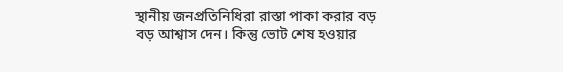স্থানীয় জনপ্রতিনিধিরা রাস্তা পাকা করার বড় বড় আশ্বাস দেন। কিন্তু ভোট শেষ হওয়ার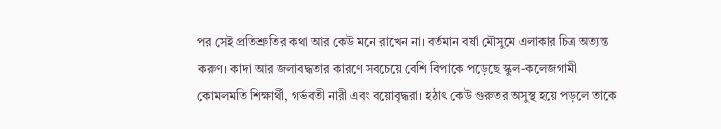পর সেই প্রতিশ্রুতির কথা আর কেউ মনে রাখেন না। বর্তমান বর্ষা মৌসুমে এলাকার চিত্র অত্যন্ত করুণ। কাদা আর জলাবদ্ধতার কারণে সবচেয়ে বেশি বিপাকে পড়েছে স্কুল-কলেজগামী কোমলমতি শিক্ষার্থী, গর্ভবতী নারী এবং বয়োবৃদ্ধরা। হঠাৎ কেউ গুরুতর অসুস্থ হয়ে পড়লে তাকে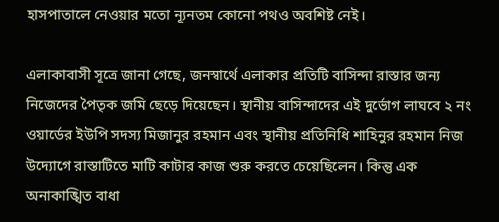হাসপাতালে নেওয়ার মতো ন্যূনতম কোনো পথও অবশিষ্ট নেই।

এলাকাবাসী সূত্রে জানা গেছে, জনস্বার্থে এলাকার প্রতিটি বাসিন্দা রাস্তার জন্য নিজেদের পৈতৃক জমি ছেড়ে দিয়েছেন। স্থানীয় বাসিন্দাদের এই দুর্ভোগ লাঘবে ২ নং ওয়ার্ডের ইউপি সদস্য মিজানুর রহমান এবং স্থানীয় প্রতিনিধি শাহিনুর রহমান নিজ উদ্যোগে রাস্তাটিতে মাটি কাটার কাজ শুরু করতে চেয়েছিলেন। কিন্তু এক অনাকাঙ্খিত বাধা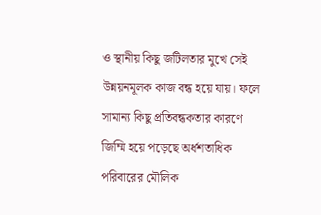ও স্থানীয় কিছু জটিলতার মুখে সেই উন্নয়নমূলক কাজ বন্ধ হয়ে যায়। ফলে সামান্য কিছু প্রতিবন্ধকতার কারণে জিম্মি হয়ে পড়েছে অর্ধশতাধিক পরিবারের মৌলিক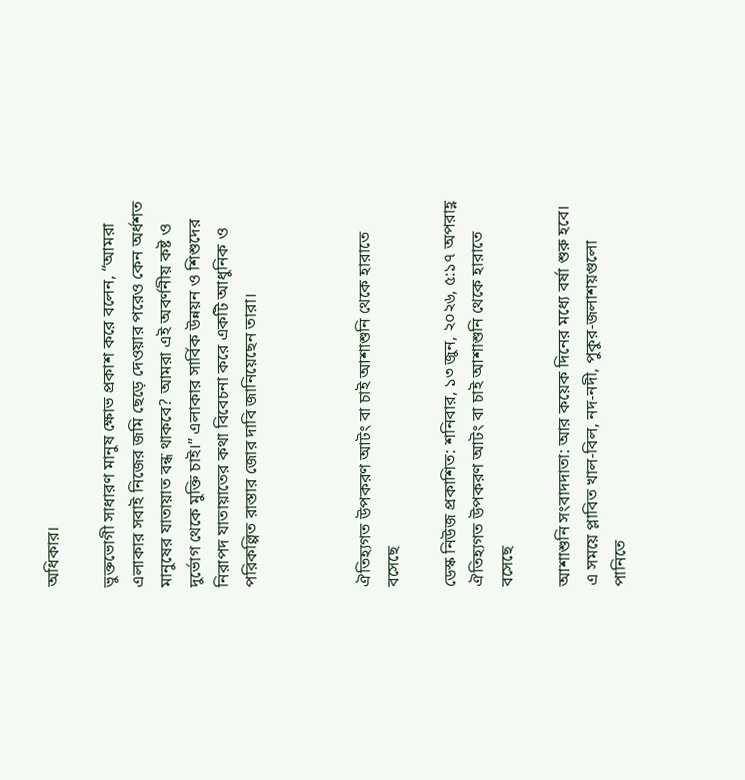অধিকার।

ভুক্তভোগী সাধারণ মানুষ ক্ষোভ প্রকাশ করে বলেন, “আমরা এলাকার সবাই নিজের জমি ছেড়ে দেওয়ার পরেও কেন অর্ধশত মানুষের যাতায়াত বন্ধ থাকবে? আমরা এই অবর্ণনীয় কষ্ট ও দুর্ভোগ থেকে মুক্তি চাই।” এলাকার সার্বিক উন্নয়ন ও শিশুদের নিরাপদ যাতায়াতের কথা বিবেচনা করে একটি আধুনিক ও পরিকল্পিত রাস্তার জোর দাবি জানিয়েছেন তারা।



ঐতিহ্যগত উপকরণ আটং বা চাই আশাশুনি থেকে হারাতে বসেছে

ডেস্ক নিউজ প্রকাশিত: শনিবার, ১৩ জুন, ২০২৬, ৫:১৭ অপরাহ্ণ
ঐতিহ্যগত উপকরণ আটং বা চাই আশাশুনি থেকে হারাতে বসেছে

আশাশুনি সংবাদদাতা: আর কয়েক দিনের মধ্যে বর্ষা শুরু হবে। এ সময়ে প্লাবিত খাল-বিল, নদ-নদী, পুকুর-জলাশয়গুলো পানিতে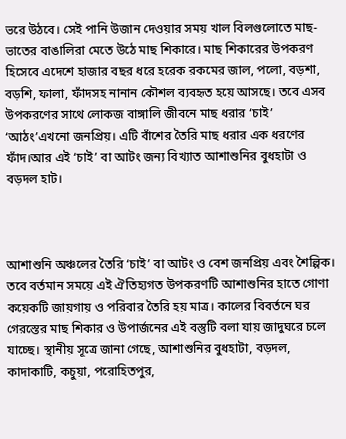ভরে উঠবে। সেই পানি উজান দেওয়ার সময় খাল বিলগুলোতে মাছ-ভাতের বাঙালিরা মেতে উঠে মাছ শিকারে। মাছ শিকারের উপকরণ হিসেবে এদেশে হাজার বছর ধরে হরেক রকমের জাল, পলো, বড়শা, বড়শি, ফালা, ফাঁদসহ নানান কৌশল ব্যবহৃত হয়ে আসছে। তবে এসব উপকরণের সাথে লোকজ বাঙ্গালি জীবনে মাছ ধরার ‘চাই’ ‘আঠং’এখনো জনপ্রিয়। এটি বাঁশের তৈরি মাছ ধরার এক ধরণের ফাঁদ।আর এই ‘চাই’ বা আটং জন্য বিখ্যাত আশাশুনির বুধহাটা ও বড়দল হাট।



আশাশুনি অঞ্চলের তৈরি ‘চাই’ বা আটং ও বেশ জনপ্রিয় এবং শৈল্পিক। তবে বর্তমান সময়ে এই ঐতিহ্যগত উপকরণটি আশাশুনির হাতে গোণা কয়েকটি জায়গায় ও পরিবার তৈরি হয় মাত্র। কালের বিবর্তনে ঘর গেরস্তের মাছ শিকার ও উপার্জনের এই বস্তুটি বলা যায় জাদুঘরে চলে যাচ্ছে। স্থানীয় সূত্রে জানা গেছে, আশাশুনির বুধহাটা, বড়দল, কাদাকাটি, কচুয়া, পরোহিতপুর,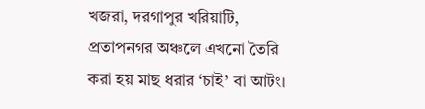খজরা, দরগাপুর খরিয়াটি, প্রতাপনগর অঞ্চলে এখনো তৈরি করা হয় মাছ ধরার ‘চাই’ বা আটং।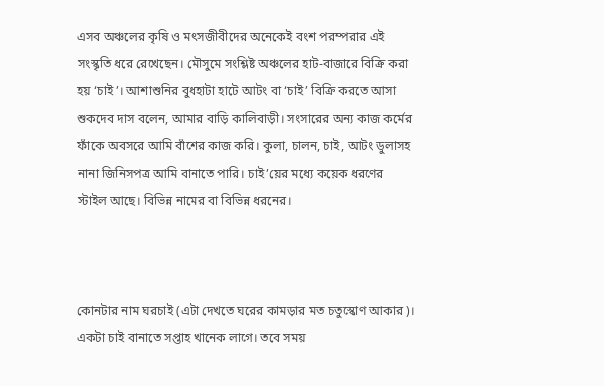এসব অঞ্চলের কৃষি ও মৎসজীবীদের অনেকেই বংশ পরম্পরার এই সংস্কৃতি ধরে রেখেছেন। মৌসুমে সংশ্লিষ্ট অঞ্চলের হাট-বাজারে বিক্রি করা হয় ‘চাই’। আশাশুনির বুধহাটা হাটে আটং বা ‘চাই’ বিক্রি করতে আসা শুকদেব দাস বলেন, আমার বাড়ি কালিবাড়ী। সংসারের অন্য কাজ কর্মের ফাঁকে অবসরে আমি বাঁশের কাজ করি। কুলা, চালন, চাই, আটং ডুলাসহ নানা জিনিসপত্র আমি বানাতে পারি। চাই’য়ের মধ্যে কয়েক ধরণের স্টাইল আছে। বিভিন্ন নামের বা বিভিন্ন ধরনের।



কোনটার নাম ঘরচাই (এটা দেখতে ঘরের কামড়ার মত চতুস্কোণ আকার)। একটা চাই বানাতে সপ্তাহ খানেক লাগে। তবে সময়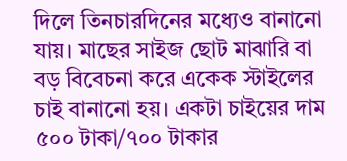দিলে তিনচারদিনের মধ্যেও বানানো যায়। মাছের সাইজ ছোট মাঝারি বা বড় বিবেচনা করে একেক স্টাইলের চাই বানানো হয়। একটা চাইয়ের দাম ৫০০ টাকা/৭০০ টাকার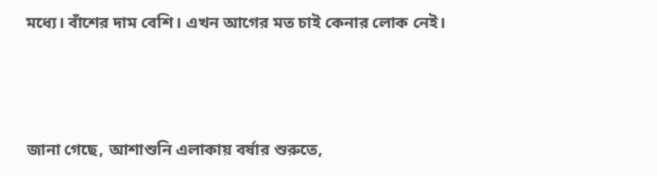মধ্যে। বাঁশের দাম বেশি। এখন আগের মত চাই কেনার লোক নেই।



জানা গেছে, আশাশুনি এলাকায় বর্ষার শুরুতে,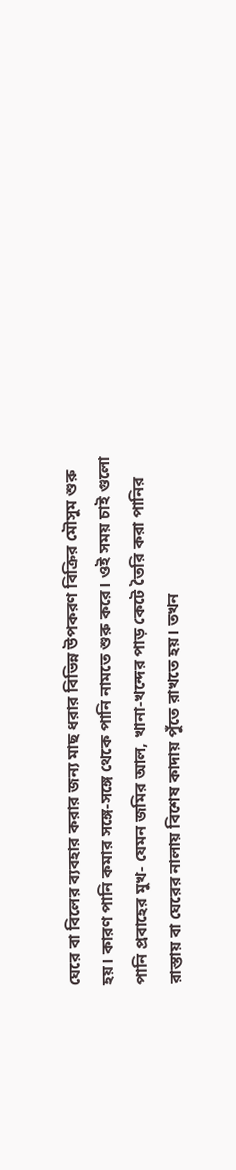ঘেরে বা বিলের ব্যবহার করার জন্য মাছ ধরার বিভিন্ন উপকরণ বিক্রির মৌসুম শুরু হয়। কারণ পানি কমার সঙ্গে-সঙ্গে থেকে পানি নামতে শুরু করে। ওই সময় চাই গুলো পানি প্রবাহের মুখ- যেমন জমির আল, খানা-খন্দের পাড় কেটে তৈরি করা পানির রাস্তায় বা ঘেরের নালায় বিশেষ কাদায় পুঁতে রাখতে হয়। তখন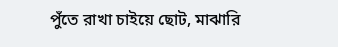পুঁতে রাখা চাইয়ে ছোট, মাঝারি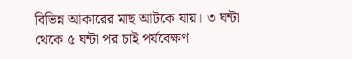বিভিন্ন আকারের মাছ আটকে যায়। ৩ ঘন্টা থেকে ৫ ঘন্টা পর চাই পর্যবেক্ষণ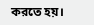করতে হয়।